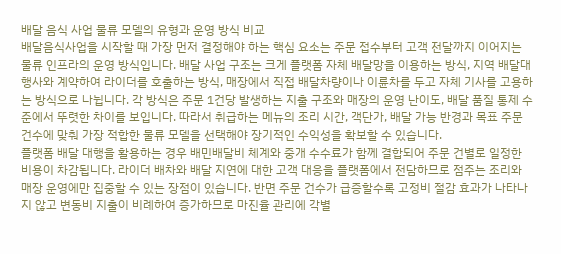배달 음식 사업 물류 모델의 유형과 운영 방식 비교
배달음식사업을 시작할 때 가장 먼저 결정해야 하는 핵심 요소는 주문 접수부터 고객 전달까지 이어지는 물류 인프라의 운영 방식입니다. 배달 사업 구조는 크게 플랫폼 자체 배달망을 이용하는 방식, 지역 배달대행사와 계약하여 라이더를 호출하는 방식, 매장에서 직접 배달차량이나 이륜차를 두고 자체 기사를 고용하는 방식으로 나뉩니다. 각 방식은 주문 1건당 발생하는 지출 구조와 매장의 운영 난이도, 배달 품질 통제 수준에서 뚜렷한 차이를 보입니다. 따라서 취급하는 메뉴의 조리 시간, 객단가, 배달 가능 반경과 목표 주문 건수에 맞춰 가장 적합한 물류 모델을 선택해야 장기적인 수익성을 확보할 수 있습니다.
플랫폼 배달 대행을 활용하는 경우 배민배달비 체계와 중개 수수료가 함께 결합되어 주문 건별로 일정한 비용이 차감됩니다. 라이더 배차와 배달 지연에 대한 고객 대응을 플랫폼에서 전담하므로 점주는 조리와 매장 운영에만 집중할 수 있는 장점이 있습니다. 반면 주문 건수가 급증할수록 고정비 절감 효과가 나타나지 않고 변동비 지출이 비례하여 증가하므로 마진율 관리에 각별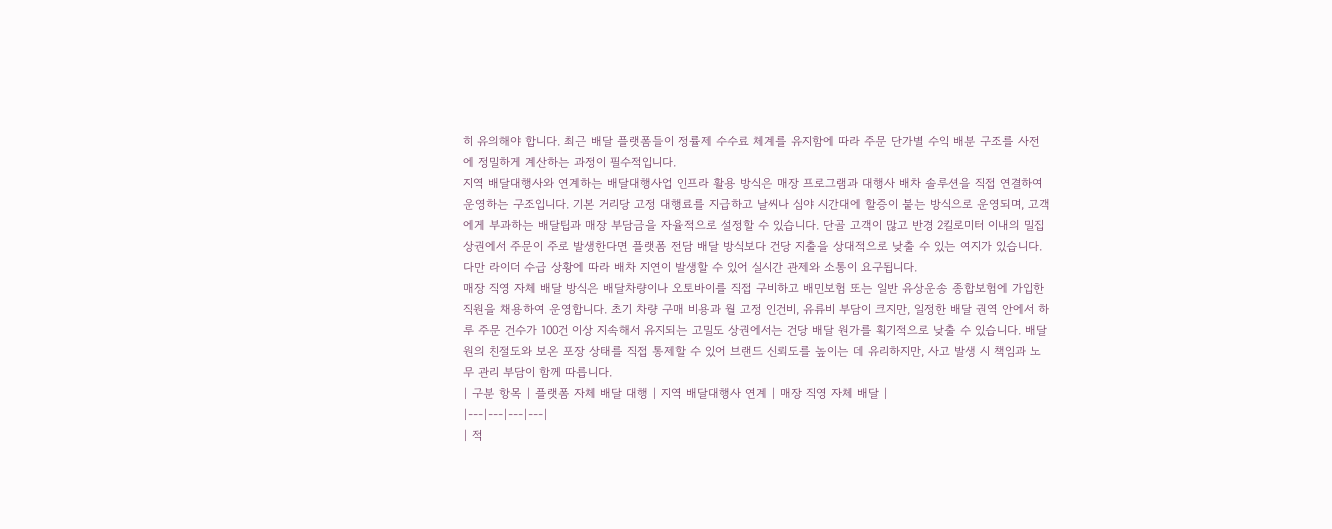히 유의해야 합니다. 최근 배달 플랫폼들이 정률제 수수료 체계를 유지함에 따라 주문 단가별 수익 배분 구조를 사전에 정밀하게 계산하는 과정이 필수적입니다.
지역 배달대행사와 연계하는 배달대행사업 인프라 활용 방식은 매장 프로그램과 대행사 배차 솔루션을 직접 연결하여 운영하는 구조입니다. 기본 거리당 고정 대행료를 지급하고 날씨나 심야 시간대에 할증이 붙는 방식으로 운영되며, 고객에게 부과하는 배달팁과 매장 부담금을 자율적으로 설정할 수 있습니다. 단골 고객이 많고 반경 2킬로미터 이내의 밀집 상권에서 주문이 주로 발생한다면 플랫폼 전담 배달 방식보다 건당 지출을 상대적으로 낮출 수 있는 여지가 있습니다. 다만 라이더 수급 상황에 따라 배차 지연이 발생할 수 있어 실시간 관제와 소통이 요구됩니다.
매장 직영 자체 배달 방식은 배달차량이나 오토바이를 직접 구비하고 배민보험 또는 일반 유상운송 종합보험에 가입한 직원을 채용하여 운영합니다. 초기 차량 구매 비용과 월 고정 인건비, 유류비 부담이 크지만, 일정한 배달 권역 안에서 하루 주문 건수가 100건 이상 지속해서 유지되는 고밀도 상권에서는 건당 배달 원가를 획기적으로 낮출 수 있습니다. 배달원의 친절도와 보온 포장 상태를 직접 통제할 수 있어 브랜드 신뢰도를 높이는 데 유리하지만, 사고 발생 시 책임과 노무 관리 부담이 함께 따릅니다.
| 구분 항목 | 플랫폼 자체 배달 대행 | 지역 배달대행사 연계 | 매장 직영 자체 배달 |
|---|---|---|---|
| 적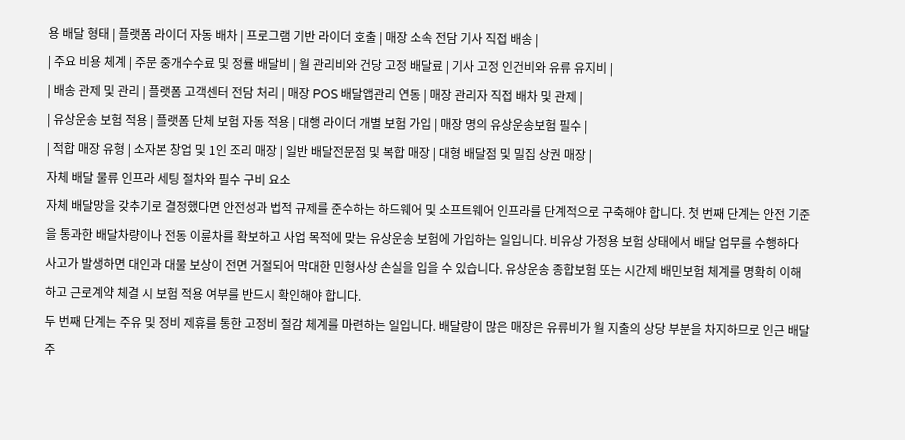용 배달 형태 | 플랫폼 라이더 자동 배차 | 프로그램 기반 라이더 호출 | 매장 소속 전담 기사 직접 배송 |
| 주요 비용 체계 | 주문 중개수수료 및 정률 배달비 | 월 관리비와 건당 고정 배달료 | 기사 고정 인건비와 유류 유지비 |
| 배송 관제 및 관리 | 플랫폼 고객센터 전담 처리 | 매장 POS 배달앱관리 연동 | 매장 관리자 직접 배차 및 관제 |
| 유상운송 보험 적용 | 플랫폼 단체 보험 자동 적용 | 대행 라이더 개별 보험 가입 | 매장 명의 유상운송보험 필수 |
| 적합 매장 유형 | 소자본 창업 및 1인 조리 매장 | 일반 배달전문점 및 복합 매장 | 대형 배달점 및 밀집 상권 매장 |
자체 배달 물류 인프라 세팅 절차와 필수 구비 요소
자체 배달망을 갖추기로 결정했다면 안전성과 법적 규제를 준수하는 하드웨어 및 소프트웨어 인프라를 단계적으로 구축해야 합니다. 첫 번째 단계는 안전 기준을 통과한 배달차량이나 전동 이륜차를 확보하고 사업 목적에 맞는 유상운송 보험에 가입하는 일입니다. 비유상 가정용 보험 상태에서 배달 업무를 수행하다 사고가 발생하면 대인과 대물 보상이 전면 거절되어 막대한 민형사상 손실을 입을 수 있습니다. 유상운송 종합보험 또는 시간제 배민보험 체계를 명확히 이해하고 근로계약 체결 시 보험 적용 여부를 반드시 확인해야 합니다.
두 번째 단계는 주유 및 정비 제휴를 통한 고정비 절감 체계를 마련하는 일입니다. 배달량이 많은 매장은 유류비가 월 지출의 상당 부분을 차지하므로 인근 배달주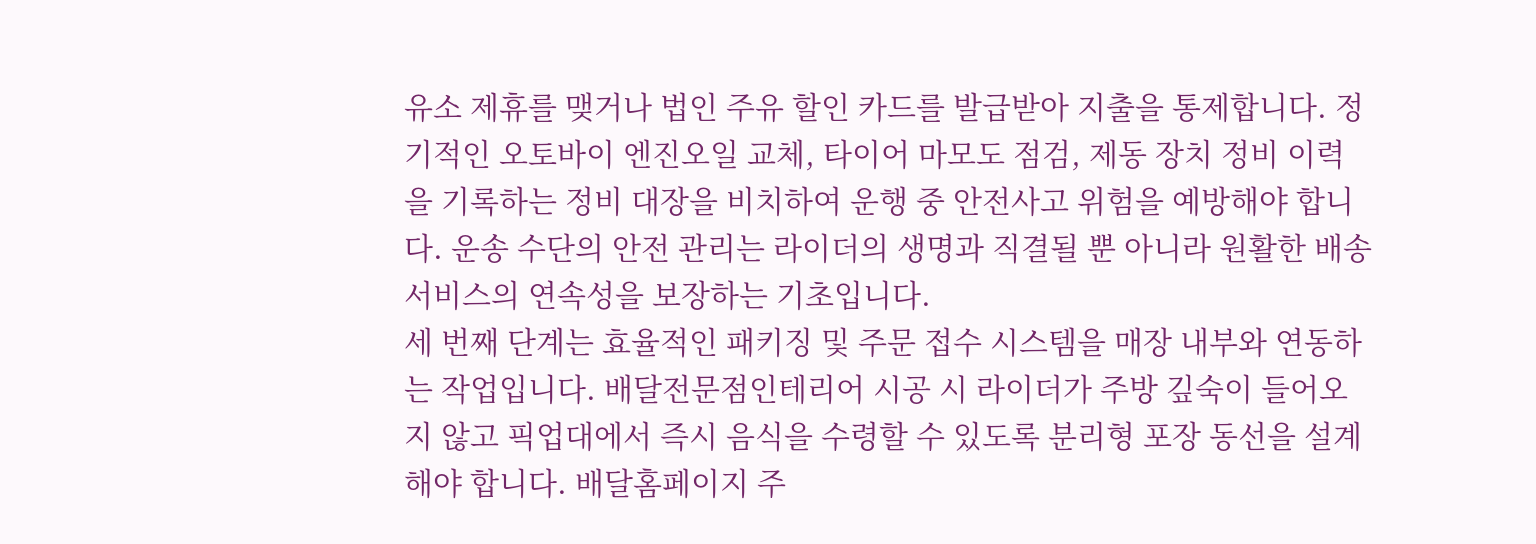유소 제휴를 맺거나 법인 주유 할인 카드를 발급받아 지출을 통제합니다. 정기적인 오토바이 엔진오일 교체, 타이어 마모도 점검, 제동 장치 정비 이력을 기록하는 정비 대장을 비치하여 운행 중 안전사고 위험을 예방해야 합니다. 운송 수단의 안전 관리는 라이더의 생명과 직결될 뿐 아니라 원활한 배송 서비스의 연속성을 보장하는 기초입니다.
세 번째 단계는 효율적인 패키징 및 주문 접수 시스템을 매장 내부와 연동하는 작업입니다. 배달전문점인테리어 시공 시 라이더가 주방 깊숙이 들어오지 않고 픽업대에서 즉시 음식을 수령할 수 있도록 분리형 포장 동선을 설계해야 합니다. 배달홈페이지 주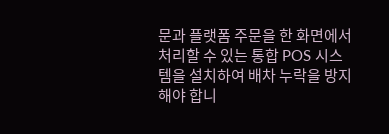문과 플랫폼 주문을 한 화면에서 처리할 수 있는 통합 POS 시스템을 설치하여 배차 누락을 방지해야 합니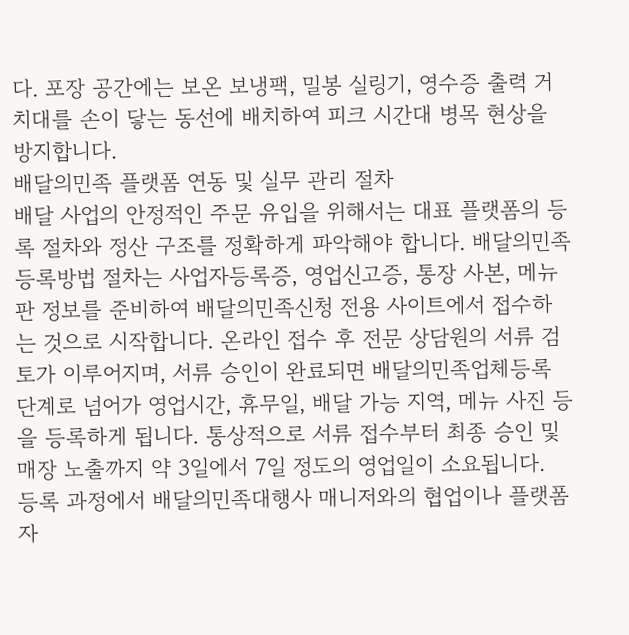다. 포장 공간에는 보온 보냉팩, 밀봉 실링기, 영수증 출력 거치대를 손이 닿는 동선에 배치하여 피크 시간대 병목 현상을 방지합니다.
배달의민족 플랫폼 연동 및 실무 관리 절차
배달 사업의 안정적인 주문 유입을 위해서는 대표 플랫폼의 등록 절차와 정산 구조를 정확하게 파악해야 합니다. 배달의민족등록방법 절차는 사업자등록증, 영업신고증, 통장 사본, 메뉴판 정보를 준비하여 배달의민족신청 전용 사이트에서 접수하는 것으로 시작합니다. 온라인 접수 후 전문 상담원의 서류 검토가 이루어지며, 서류 승인이 완료되면 배달의민족업체등록 단계로 넘어가 영업시간, 휴무일, 배달 가능 지역, 메뉴 사진 등을 등록하게 됩니다. 통상적으로 서류 접수부터 최종 승인 및 매장 노출까지 약 3일에서 7일 정도의 영업일이 소요됩니다.
등록 과정에서 배달의민족대행사 매니저와의 협업이나 플랫폼 자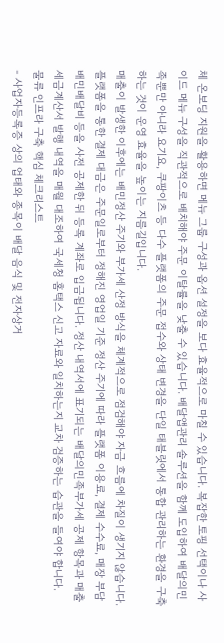체 온보딩 지원을 활용하면 메뉴 그룹 구성과 옵션 설정을 보다 효율적으로 마칠 수 있습니다. 복잡한 토핑 선택이나 사이드 메뉴 구성을 직관적으로 배치해야 주문 이탈률을 낮출 수 있습니다. 배달앱관리 솔루션을 함께 도입하여 배달의민족뿐만 아니라 요기요, 쿠팡이츠 등 다수 플랫폼의 주문 접수와 상태 변경을 단일 태블릿에서 통합 관리하는 환경을 구축하는 것이 운영 효율을 높이는 지름길입니다.
매출이 발생한 이후에는 배민정산 주기와 부가세 산정 방식을 체계적으로 점검해야 자금 흐름에 차질이 생기지 않습니다. 플랫폼을 통한 결제 대금은 주문일로부터 정해진 영업일 기준 정산 주기에 따라 플랫폼 이용료, 결제 수수료, 매장 부담 배민배달비 등을 사전 공제한 뒤 등록 계좌로 입금됩니다. 정산 내역서에 표기되는 배달의민족부가세 공제 항목과 매출 세금계산서 발행 내역을 매월 대조하여 국세청 홈택스 신고 자료와 일치하는지 교차 검증하는 습관을 들여야 합니다.
물류 인프라 구축 핵심 체크리스트
- 사업자등록증 상의 업태와 종목이 배달 음식 및 전자상거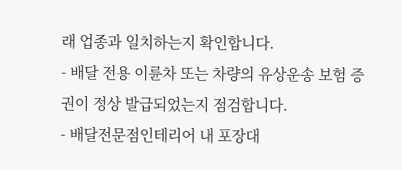래 업종과 일치하는지 확인합니다.
- 배달 전용 이륜차 또는 차량의 유상운송 보험 증권이 정상 발급되었는지 점검합니다.
- 배달전문점인테리어 내 포장대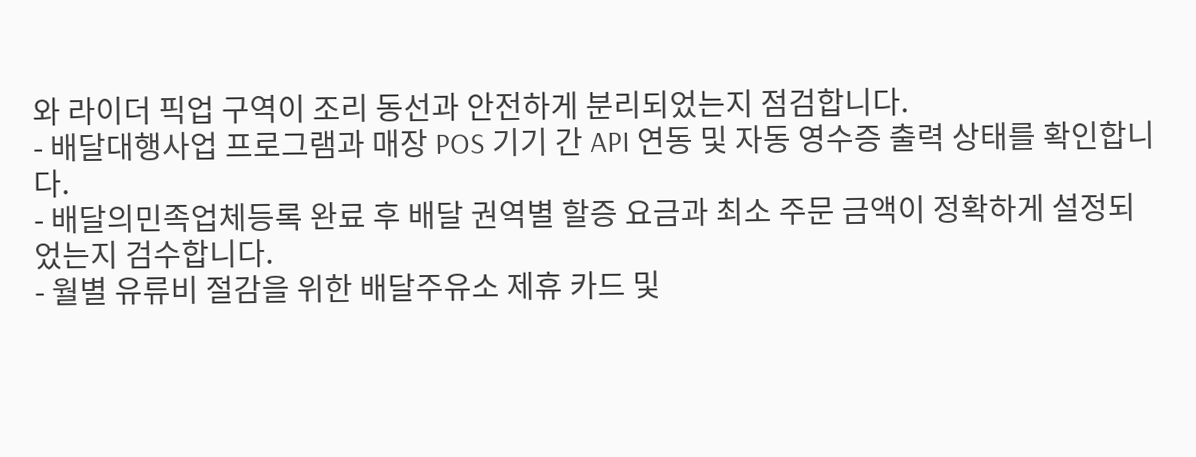와 라이더 픽업 구역이 조리 동선과 안전하게 분리되었는지 점검합니다.
- 배달대행사업 프로그램과 매장 POS 기기 간 API 연동 및 자동 영수증 출력 상태를 확인합니다.
- 배달의민족업체등록 완료 후 배달 권역별 할증 요금과 최소 주문 금액이 정확하게 설정되었는지 검수합니다.
- 월별 유류비 절감을 위한 배달주유소 제휴 카드 및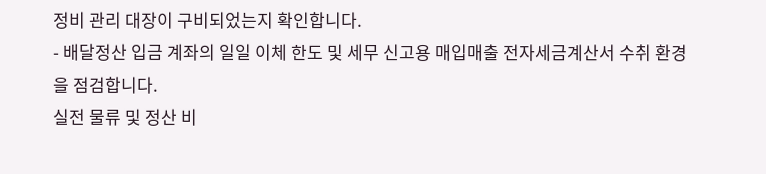정비 관리 대장이 구비되었는지 확인합니다.
- 배달정산 입금 계좌의 일일 이체 한도 및 세무 신고용 매입매출 전자세금계산서 수취 환경을 점검합니다.
실전 물류 및 정산 비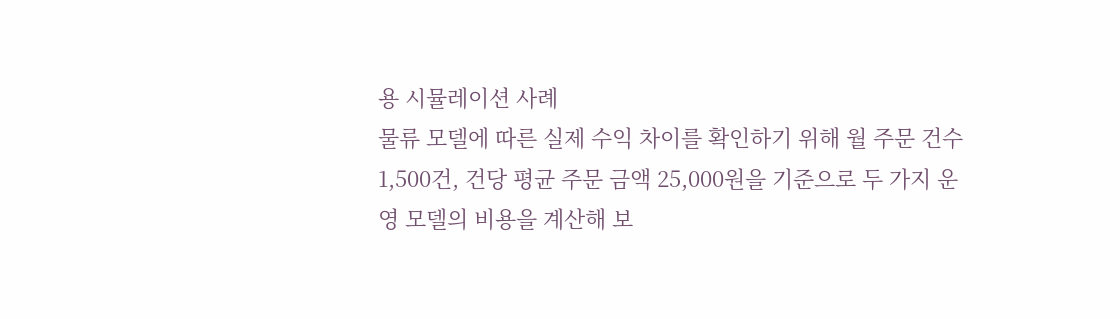용 시뮬레이션 사례
물류 모델에 따른 실제 수익 차이를 확인하기 위해 월 주문 건수 1,500건, 건당 평균 주문 금액 25,000원을 기준으로 두 가지 운영 모델의 비용을 계산해 보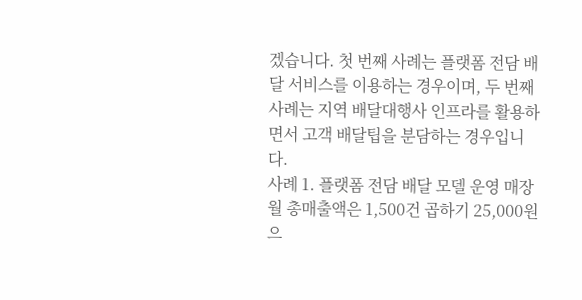겠습니다. 첫 번째 사례는 플랫폼 전담 배달 서비스를 이용하는 경우이며, 두 번째 사례는 지역 배달대행사 인프라를 활용하면서 고객 배달팁을 분담하는 경우입니다.
사례 1. 플랫폼 전담 배달 모델 운영 매장
월 총매출액은 1,500건 곱하기 25,000원으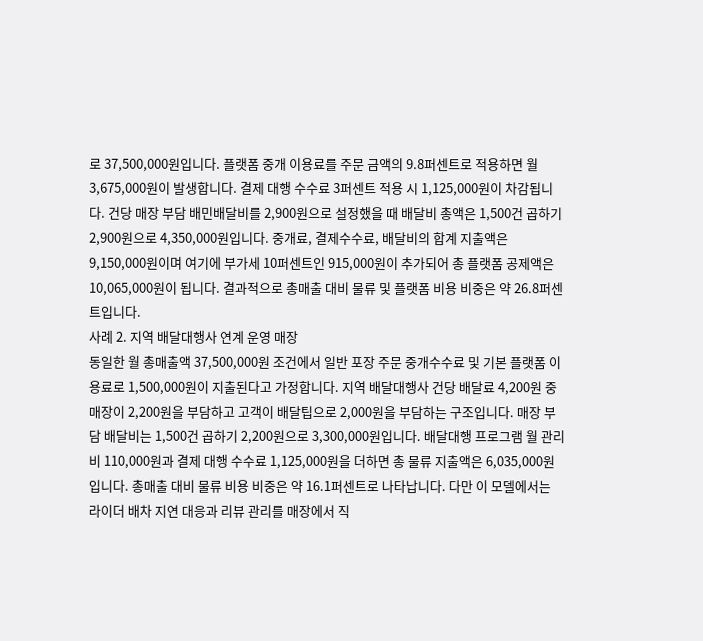로 37,500,000원입니다. 플랫폼 중개 이용료를 주문 금액의 9.8퍼센트로 적용하면 월 3,675,000원이 발생합니다. 결제 대행 수수료 3퍼센트 적용 시 1,125,000원이 차감됩니다. 건당 매장 부담 배민배달비를 2,900원으로 설정했을 때 배달비 총액은 1,500건 곱하기 2,900원으로 4,350,000원입니다. 중개료, 결제수수료, 배달비의 합계 지출액은 9,150,000원이며 여기에 부가세 10퍼센트인 915,000원이 추가되어 총 플랫폼 공제액은 10,065,000원이 됩니다. 결과적으로 총매출 대비 물류 및 플랫폼 비용 비중은 약 26.8퍼센트입니다.
사례 2. 지역 배달대행사 연계 운영 매장
동일한 월 총매출액 37,500,000원 조건에서 일반 포장 주문 중개수수료 및 기본 플랫폼 이용료로 1,500,000원이 지출된다고 가정합니다. 지역 배달대행사 건당 배달료 4,200원 중 매장이 2,200원을 부담하고 고객이 배달팁으로 2,000원을 부담하는 구조입니다. 매장 부담 배달비는 1,500건 곱하기 2,200원으로 3,300,000원입니다. 배달대행 프로그램 월 관리비 110,000원과 결제 대행 수수료 1,125,000원을 더하면 총 물류 지출액은 6,035,000원입니다. 총매출 대비 물류 비용 비중은 약 16.1퍼센트로 나타납니다. 다만 이 모델에서는 라이더 배차 지연 대응과 리뷰 관리를 매장에서 직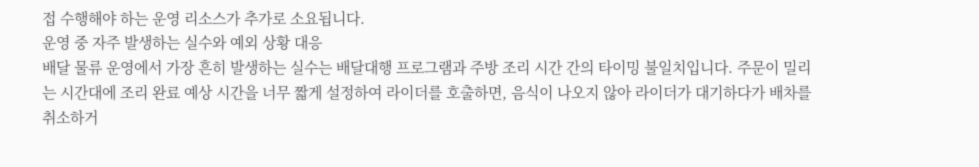접 수행해야 하는 운영 리소스가 추가로 소요됩니다.
운영 중 자주 발생하는 실수와 예외 상황 대응
배달 물류 운영에서 가장 흔히 발생하는 실수는 배달대행 프로그램과 주방 조리 시간 간의 타이밍 불일치입니다. 주문이 밀리는 시간대에 조리 완료 예상 시간을 너무 짧게 설정하여 라이더를 호출하면, 음식이 나오지 않아 라이더가 대기하다가 배차를 취소하거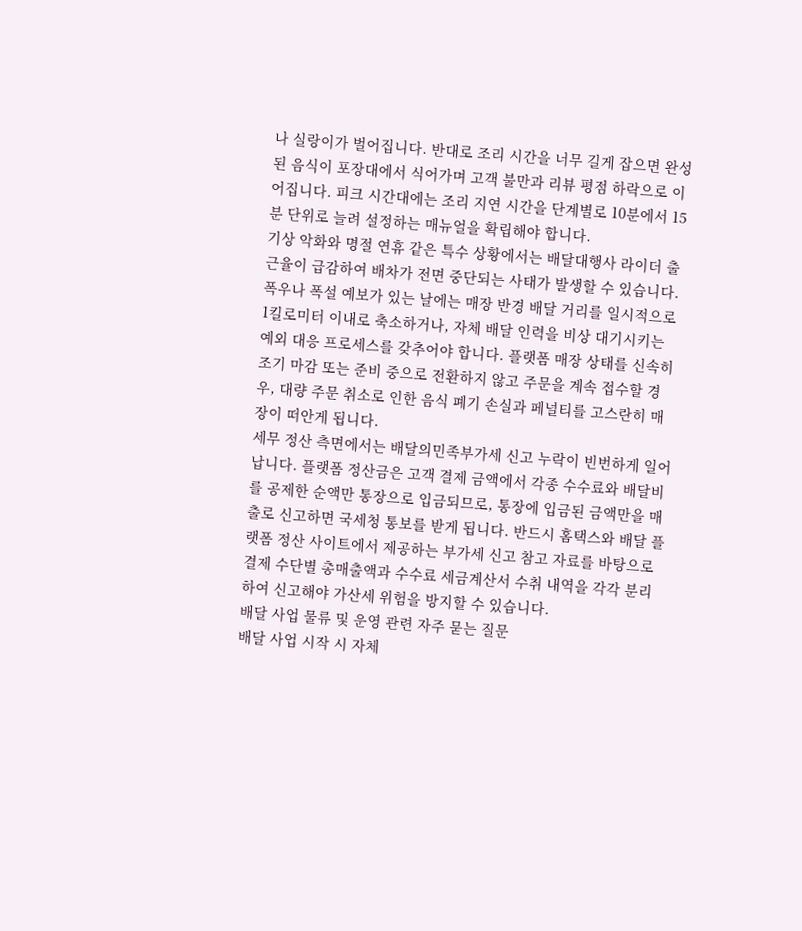나 실랑이가 벌어집니다. 반대로 조리 시간을 너무 길게 잡으면 완성된 음식이 포장대에서 식어가며 고객 불만과 리뷰 평점 하락으로 이어집니다. 피크 시간대에는 조리 지연 시간을 단계별로 10분에서 15분 단위로 늘려 설정하는 매뉴얼을 확립해야 합니다.
기상 악화와 명절 연휴 같은 특수 상황에서는 배달대행사 라이더 출근율이 급감하여 배차가 전면 중단되는 사태가 발생할 수 있습니다. 폭우나 폭설 예보가 있는 날에는 매장 반경 배달 거리를 일시적으로 1킬로미터 이내로 축소하거나, 자체 배달 인력을 비상 대기시키는 예외 대응 프로세스를 갖추어야 합니다. 플랫폼 매장 상태를 신속히 조기 마감 또는 준비 중으로 전환하지 않고 주문을 계속 접수할 경우, 대량 주문 취소로 인한 음식 폐기 손실과 페널티를 고스란히 매장이 떠안게 됩니다.
세무 정산 측면에서는 배달의민족부가세 신고 누락이 빈번하게 일어납니다. 플랫폼 정산금은 고객 결제 금액에서 각종 수수료와 배달비를 공제한 순액만 통장으로 입금되므로, 통장에 입금된 금액만을 매출로 신고하면 국세청 통보를 받게 됩니다. 반드시 홈택스와 배달 플랫폼 정산 사이트에서 제공하는 부가세 신고 참고 자료를 바탕으로 결제 수단별 총매출액과 수수료 세금계산서 수취 내역을 각각 분리하여 신고해야 가산세 위험을 방지할 수 있습니다.
배달 사업 물류 및 운영 관련 자주 묻는 질문
배달 사업 시작 시 자체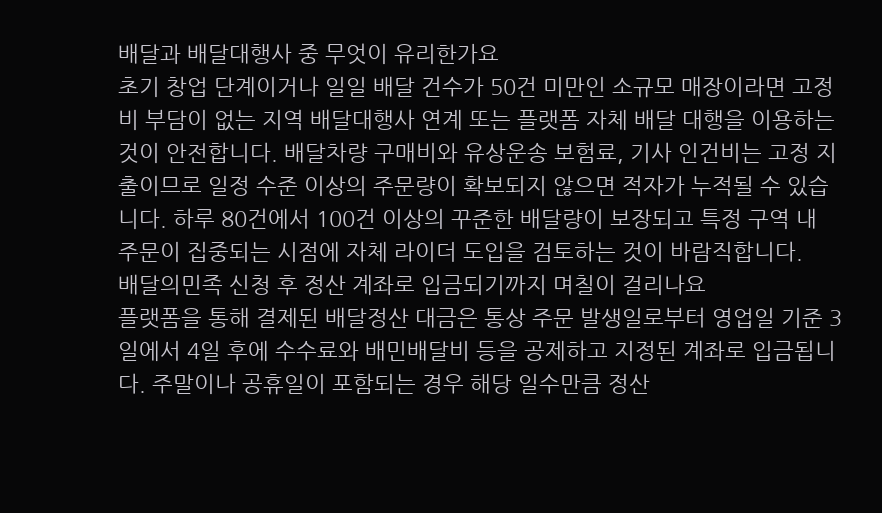배달과 배달대행사 중 무엇이 유리한가요
초기 창업 단계이거나 일일 배달 건수가 50건 미만인 소규모 매장이라면 고정비 부담이 없는 지역 배달대행사 연계 또는 플랫폼 자체 배달 대행을 이용하는 것이 안전합니다. 배달차량 구매비와 유상운송 보험료, 기사 인건비는 고정 지출이므로 일정 수준 이상의 주문량이 확보되지 않으면 적자가 누적될 수 있습니다. 하루 80건에서 100건 이상의 꾸준한 배달량이 보장되고 특정 구역 내 주문이 집중되는 시점에 자체 라이더 도입을 검토하는 것이 바람직합니다.
배달의민족 신청 후 정산 계좌로 입금되기까지 며칠이 걸리나요
플랫폼을 통해 결제된 배달정산 대금은 통상 주문 발생일로부터 영업일 기준 3일에서 4일 후에 수수료와 배민배달비 등을 공제하고 지정된 계좌로 입금됩니다. 주말이나 공휴일이 포함되는 경우 해당 일수만큼 정산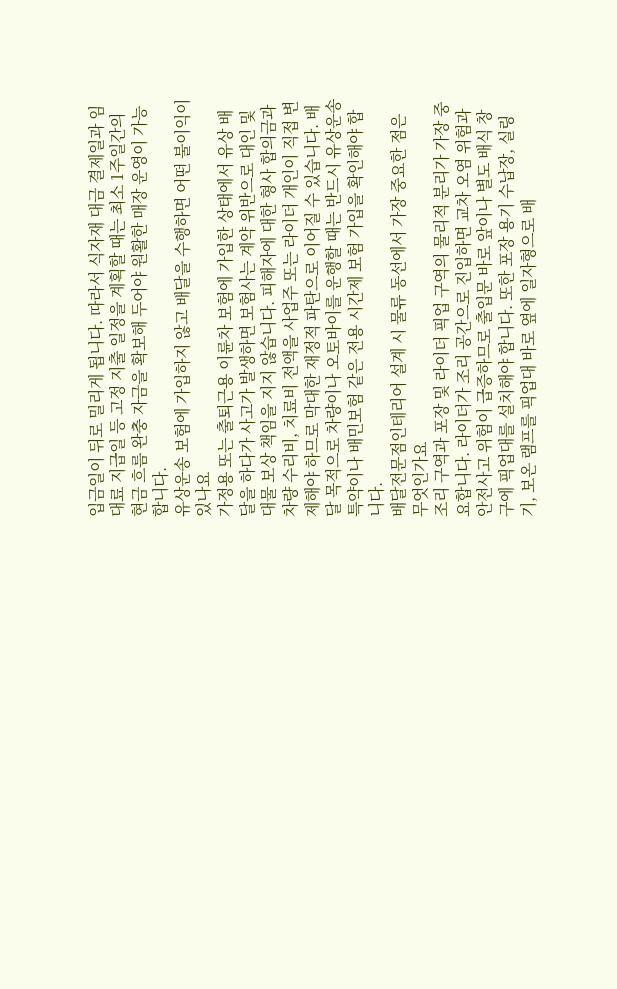입금일이 뒤로 밀리게 됩니다. 따라서 식자재 대금 결제일과 임대료 지급일 등 고정 지출 일정을 계획할 때는 최소 1주일간의 현금 흐름 완충 자금을 확보해 두어야 원활한 매장 운영이 가능합니다.
유상운송 보험에 가입하지 않고 배달을 수행하면 어떤 불이익이 있나요
가정용 또는 출퇴근용 이륜차 보험에 가입한 상태에서 유상 배달을 하다가 사고가 발생하면 보험사는 계약 위반으로 대인 및 대물 보상 책임을 지지 않습니다. 피해자에 대한 형사 합의금과 차량 수리비, 치료비 전액을 사업주 또는 라이더 개인이 직접 변제해야 하므로 막대한 재정적 파탄으로 이어질 수 있습니다. 배달 목적으로 차량이나 오토바이를 운행할 때는 반드시 유상운송 특약이나 배민보험 같은 전용 시간제 보험 가입을 확인해야 합니다.
배달전문점인테리어 설계 시 물류 동선에서 가장 중요한 점은 무엇인가요
조리 구역과 포장 및 라이더 픽업 구역의 물리적 분리가 가장 중요합니다. 라이더가 조리 공간으로 진입하면 교차 오염 위험과 안전사고 위험이 급증하므로 출입문 바로 앞이나 별도 배식 창구에 픽업대를 설치해야 합니다. 또한 포장 용기 수납장, 실링기, 보온 램프를 픽업대 바로 옆에 일자형으로 배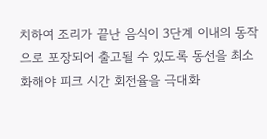치하여 조리가 끝난 음식이 3단계 이내의 동작으로 포장되어 출고될 수 있도록 동선을 최소화해야 피크 시간 회전율을 극대화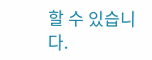할 수 있습니다.